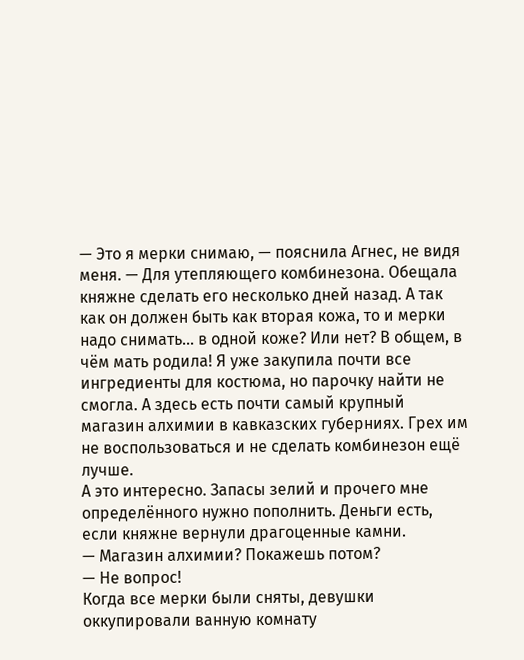— Это я мерки снимаю, — пояснила Агнес, не видя меня. — Для утепляющего комбинезона. Обещала княжне сделать его несколько дней назад. А так как он должен быть как вторая кожа, то и мерки надо снимать… в одной коже? Или нет? В общем, в чём мать родила! Я уже закупила почти все ингредиенты для костюма, но парочку найти не смогла. А здесь есть почти самый крупный магазин алхимии в кавказских губерниях. Грех им не воспользоваться и не сделать комбинезон ещё лучше.
А это интересно. Запасы зелий и прочего мне определённого нужно пополнить. Деньги есть, если княжне вернули драгоценные камни.
— Магазин алхимии? Покажешь потом?
— Не вопрос!
Когда все мерки были сняты, девушки оккупировали ванную комнату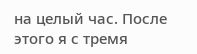на целый час. После этого я с тремя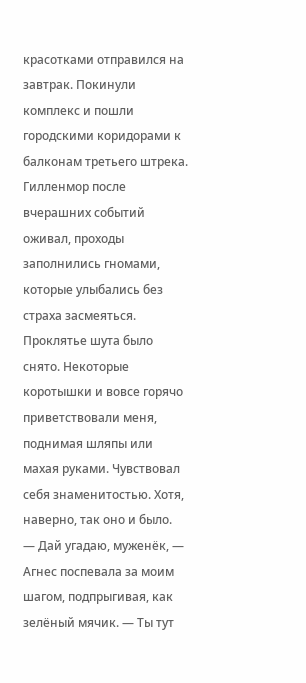красотками отправился на завтрак. Покинули комплекс и пошли городскими коридорами к балконам третьего штрека. Гилленмор после вчерашних событий оживал, проходы заполнились гномами, которые улыбались без страха засмеяться. Проклятье шута было снято. Некоторые коротышки и вовсе горячо приветствовали меня, поднимая шляпы или махая руками. Чувствовал себя знаменитостью. Хотя, наверно, так оно и было.
— Дай угадаю, муженёк, — Агнес поспевала за моим шагом, подпрыгивая, как зелёный мячик. — Ты тут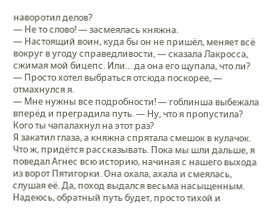наворотил делов?
— Не то слово! — засмеялась княжна.
— Настоящий воин, куда бы он не пришёл, меняет всё вокруг в угоду справедливости, — сказала Лакросса, сжимая мой бицепс. Или… да она его щупала, что ли?
— Просто хотел выбраться отсюда поскорее, — отмахнулся я.
— Мне нужны все подробности! — гоблинша выбежала вперёд и преградила путь. — Ну, что я пропустила? Кого ты чапалахнул на этот раз?
Я закатил глаза, а княжна спрятала смешок в кулачок. Что ж, придётся рассказывать. Пока мы шли дальше, я поведал Агнес всю историю, начиная с нашего выхода из ворот Пятигорки. Она охала, ахала и смеялась, слушая её. Да, поход выдался весьма насыщенным. Надеюсь, обратный путь будет, просто тихой и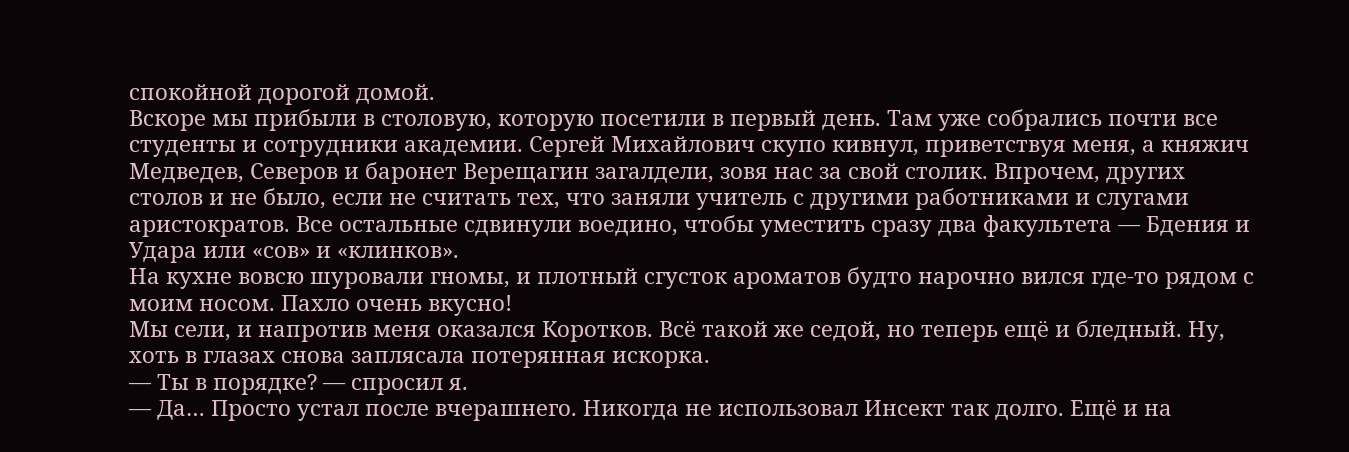спокойной дорогой домой.
Вскоре мы прибыли в столовую, которую посетили в первый день. Там уже собрались почти все студенты и сотрудники академии. Сергей Михайлович скупо кивнул, приветствуя меня, а княжич Медведев, Северов и баронет Верещагин загалдели, зовя нас за свой столик. Впрочем, других столов и не было, если не считать тех, что заняли учитель с другими работниками и слугами аристократов. Все остальные сдвинули воедино, чтобы уместить сразу два факультета — Бдения и Удара или «сов» и «клинков».
На кухне вовсю шуровали гномы, и плотный сгусток ароматов будто нарочно вился где-то рядом с моим носом. Пахло очень вкусно!
Мы сели, и напротив меня оказался Коротков. Всё такой же седой, но теперь ещё и бледный. Ну, хоть в глазах снова заплясала потерянная искорка.
— Ты в порядке? — спросил я.
— Да… Просто устал после вчерашнего. Никогда не использовал Инсект так долго. Ещё и на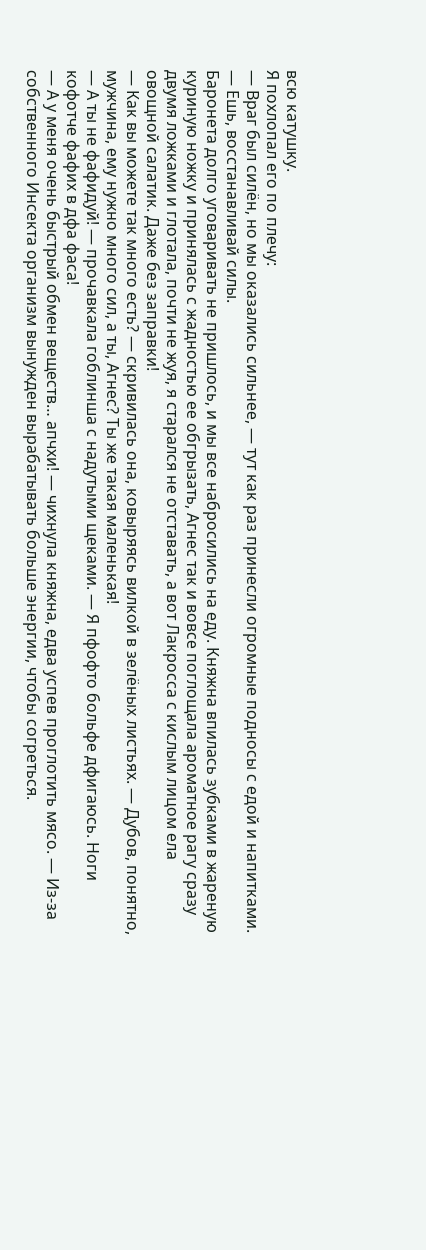всю катушку.
Я похлопал его по плечу:
— Враг был силён, но мы оказались сильнее, — тут как раз принесли огромные подносы с едой и напитками. — Ешь, восстанавливай силы.
Баронета долго уговаривать не пришлось, и мы все набросились на еду. Княжна впилась зубками в жареную куриную ножку и принялась с жадностью ее обгрызать, Агнес так и вовсе поглощала ароматное рагу сразу двумя ложками и глотала, почти не жуя, я старался не отставать, а вот Лакросса с кислым лицом ела овощной салатик. Даже без заправки!
— Как вы можете так много есть? — скривилась она, ковыряясь вилкой в зелёных листьях. — Дубов, понятно, мужчина, ему нужно много сил, а ты, Агнес? Ты же такая маленькая!
— А ты не фафидуй! — прочавкала гоблинша с надутыми щеками. — Я пфофто больфе дфигаюсь. Ноги кофотче фафих в дфа фаса!
— А у меня очень быстрый обмен веществ… апчхи! — чихнула княжна, едва успев проглотить мясо. — Из-за собственного Инсекта организм вынужден вырабатывать больше энергии, чтобы согреться.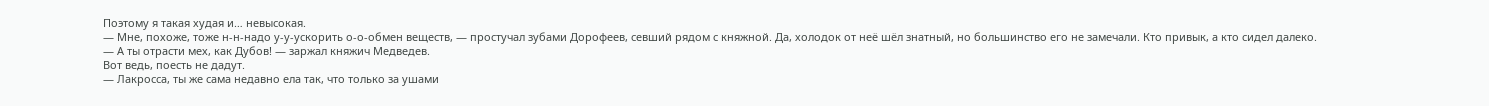Поэтому я такая худая и… невысокая.
— Мне, похоже, тоже н-н-надо у-у-ускорить о-о-обмен веществ, — простучал зубами Дорофеев, севший рядом с княжной. Да, холодок от неё шёл знатный, но большинство его не замечали. Кто привык, а кто сидел далеко.
— А ты отрасти мех, как Дубов! — заржал княжич Медведев.
Вот ведь, поесть не дадут.
— Лакросса, ты же сама недавно ела так, что только за ушами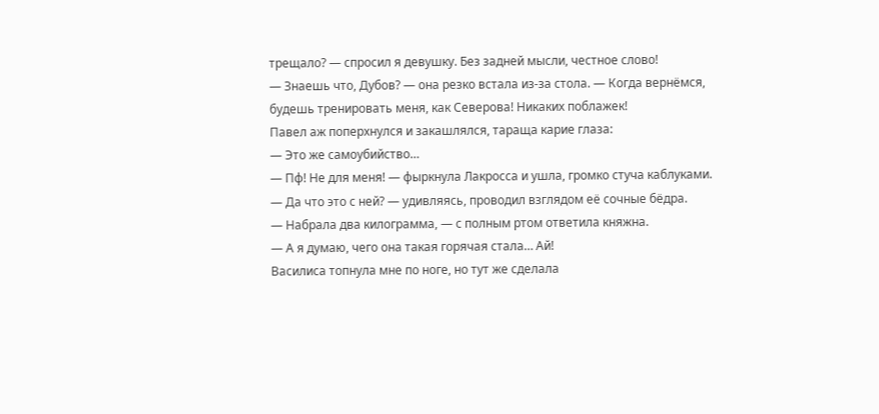трещало? — спросил я девушку. Без задней мысли, честное слово!
— Знаешь что, Дубов? — она резко встала из-за стола. — Когда вернёмся, будешь тренировать меня, как Северова! Никаких поблажек!
Павел аж поперхнулся и закашлялся, тараща карие глаза:
— Это же самоубийство…
— Пф! Не для меня! — фыркнула Лакросса и ушла, громко стуча каблуками.
— Да что это с ней? — удивляясь, проводил взглядом её сочные бёдра.
— Набрала два килограмма, — с полным ртом ответила княжна.
— А я думаю, чего она такая горячая стала… Ай!
Василиса топнула мне по ноге, но тут же сделала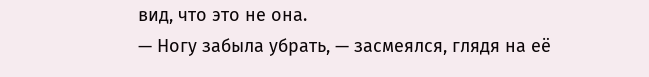вид, что это не она.
— Ногу забыла убрать, — засмеялся, глядя на её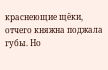краснеющие щёки, отчего княжна поджала губы. Но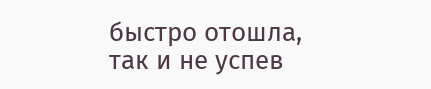быстро отошла, так и не успев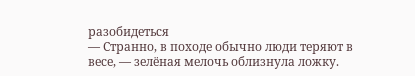разобидеться
— Странно, в походе обычно люди теряют в весе, — зелёная мелочь облизнула ложку.